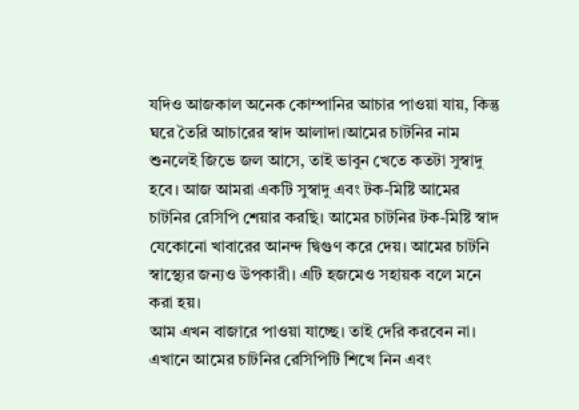যদিও আজকাল অনেক কোম্পানির আচার পাওয়া যায়, কিন্তু ঘরে তৈরি আচারের স্বাদ আলাদা।আমের চাটনির নাম শুনলেই জিভে জল আসে, তাই ভাবুন খেতে কতটা সুস্বাদু হবে। আজ আমরা একটি সুস্বাদু এবং টক-মিষ্টি আমের চাটনির রেসিপি শেয়ার করছি। আমের চাটনির টক-মিষ্টি স্বাদ যেকোনো খাবারের আনন্দ দ্বিগুণ করে দেয়। আমের চাটনি স্বাস্থ্যের জন্যও উপকারী। এটি হজমেও সহায়ক বলে মনে করা হয়।
আম এখন বাজারে পাওয়া যাচ্ছে। তাই দেরি করবেন না। এখানে আমের চাটনির রেসিপিটি শিখে নিন এবং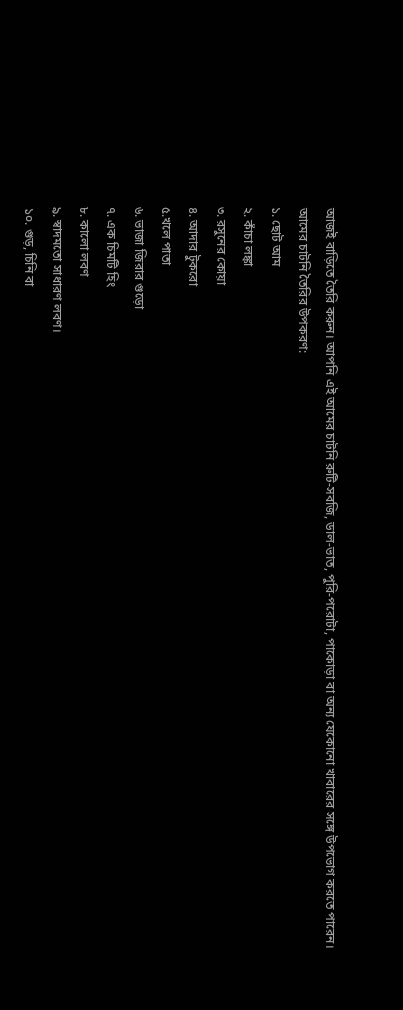আজই বাড়িতে তৈরি করুন। আপনি এই আমের চাটনি রুটি-সবজি, ডাল-ভাত, পুরি-পরোটা, পাকোড়া বা অন্য যেকোনো খাবারের সঙ্গে উপভোগ করতে পারেন।
আমের চাটনি তৈরির উপকরণ:
১. ছোট আম
২. কাঁচা লঙ্কা
৩. রসুনের কোয়া
৪. আদার টুকরো
৫.খলে পাতা
৬. ভাজা জিরার গুড়ো
৭. এক চিমটি হিং
৮. কালো লবণ
৯. স্বাদমতো সাধারণ লবণ।
১০. গুড়, চিনি বা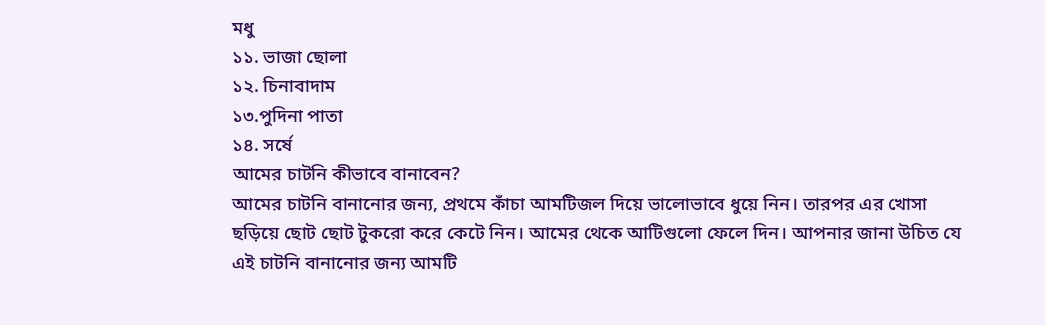মধু
১১. ভাজা ছোলা
১২. চিনাবাদাম
১৩.পুদিনা পাতা
১৪. সর্ষে
আমের চাটনি কীভাবে বানাবেন?
আমের চাটনি বানানোর জন্য, প্রথমে কাঁচা আমটিজল দিয়ে ভালোভাবে ধুয়ে নিন। তারপর এর খোসা ছড়িয়ে ছোট ছোট টুকরো করে কেটে নিন। আমের থেকে আটিগুলো ফেলে দিন। আপনার জানা উচিত যে এই চাটনি বানানোর জন্য আমটি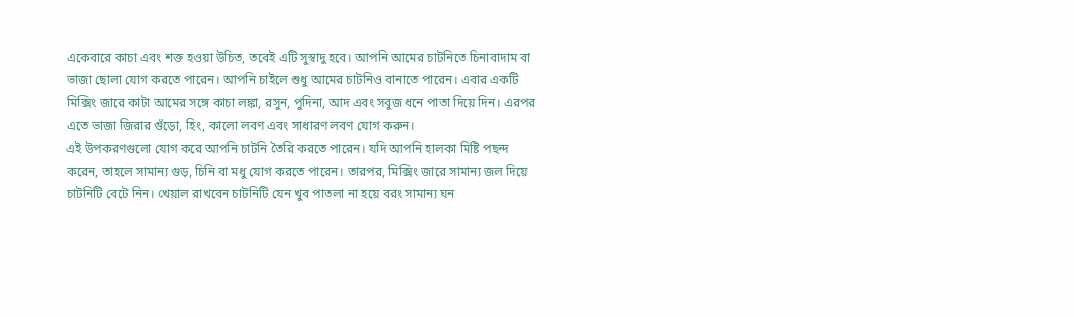একেবারে কাচা এবং শক্ত হওয়া উচিত, তবেই এটি সুস্বাদু হবে। আপনি আমের চাটনিতে চিনাবাদাম বা ভাজা ছোলা যোগ করতে পারেন। আপনি চাইলে শুধু আমের চাটনিও বানাতে পারেন। এবার একটি মিক্সিং জারে কাটা আমের সঙ্গে কাচা লঙ্কা, রসুন, পুদিনা, আদ এবং সবুজ ধনে পাতা দিয়ে দিন। এরপর এতে ভাজা জিরার গুঁড়ো, হিং, কালো লবণ এবং সাধারণ লবণ যোগ করুন।
এই উপকরণগুলো যোগ করে আপনি চাটনি তৈরি করতে পারেন। যদি আপনি হালকা মিষ্টি পছন্দ করেন, তাহলে সামান্য গুড়, চিনি বা মধু যোগ করতে পারেন। তারপর, মিক্সিং জারে সামান্য জল দিয়ে চাটনিটি বেটে নিন। খেয়াল রাখবেন চাটনিটি যেন খুব পাতলা না হয়ে বরং সামান্য ঘন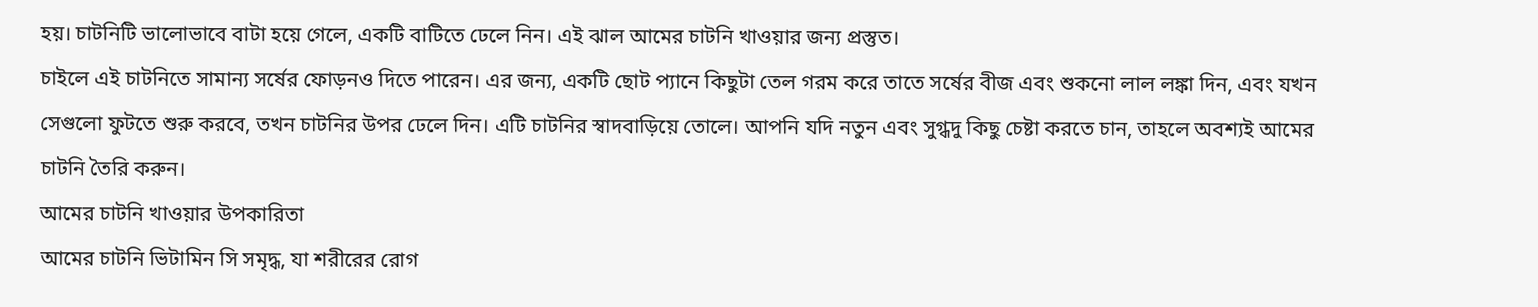হয়। চাটনিটি ভালোভাবে বাটা হয়ে গেলে, একটি বাটিতে ঢেলে নিন। এই ঝাল আমের চাটনি খাওয়ার জন্য প্রস্তুত।
চাইলে এই চাটনিতে সামান্য সর্ষের ফোড়নও দিতে পারেন। এর জন্য, একটি ছোট প্যানে কিছুটা তেল গরম করে তাতে সর্ষের বীজ এবং শুকনো লাল লঙ্কা দিন, এবং যখন সেগুলো ফুটতে শুরু করবে, তখন চাটনির উপর ঢেলে দিন। এটি চাটনির স্বাদবাড়িয়ে তোলে। আপনি যদি নতুন এবং সুগ্ধদু কিছু চেষ্টা করতে চান, তাহলে অবশ্যই আমের চাটনি তৈরি করুন।
আমের চাটনি খাওয়ার উপকারিতা
আমের চাটনি ভিটামিন সি সমৃদ্ধ, যা শরীরের রোগ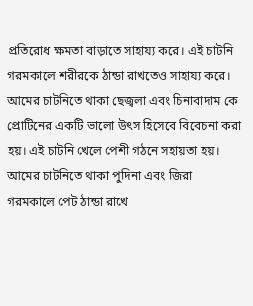প্রতিরোধ ক্ষমতা বাড়াতে সাহায্য করে। এই চাটনি গরমকালে শরীরকে ঠান্ডা রাখতেও সাহায্য করে। আমের চাটনিতে থাকা ছেজ্বলা এবং চিনাবাদাম কে প্রোটিনের একটি ভালো উৎস হিসেবে বিবেচনা করা হয়। এই চাটনি খেলে পেশী গঠনে সহায়তা হয়। আমের চাটনিতে থাকা পুদিনা এবং জিরা গরমকালে পেট ঠান্ডা রাখে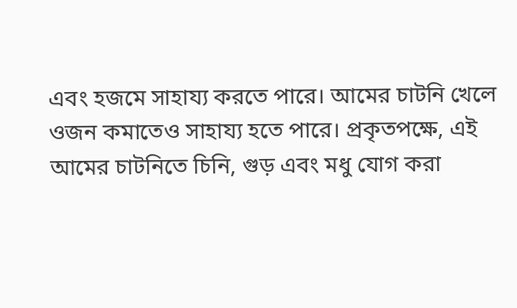এবং হজমে সাহায্য করতে পারে। আমের চাটনি খেলে ওজন কমাতেও সাহায্য হতে পারে। প্রকৃতপক্ষে, এই আমের চাটনিতে চিনি, গুড় এবং মধু যোগ করা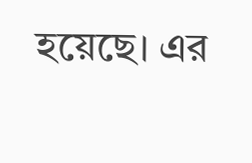হয়েছে। এর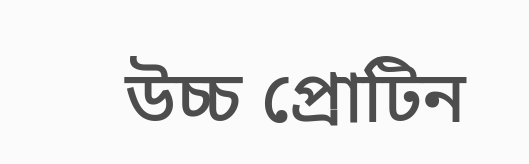উচ্চ প্রোটিন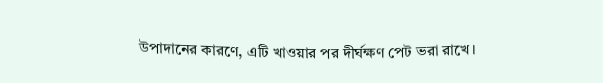উপাদানের কারণে, এটি খাওয়ার পর দীর্ঘক্ষণ পেট ভরা রাখে।